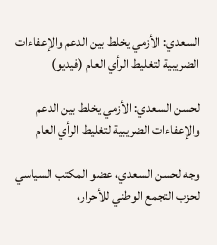السعدي: الأزمي يخلط بين الدعم والإعفاءات الضريبية لتغليط الرأي العام (فيديو)

لحسن السعدي: الأزمي يخلط بين الدعم والإعفاءات الضريبية لتغليط الرأي العام

وجه لحسن السعدي، عضو المكتب السياسي لحزب التجمع الوطني للأحرار،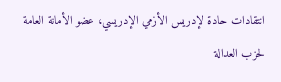انتقادات حادة لإدريس الأزمي الإدريسي، عضو الأمانة العامة لحزب العدالة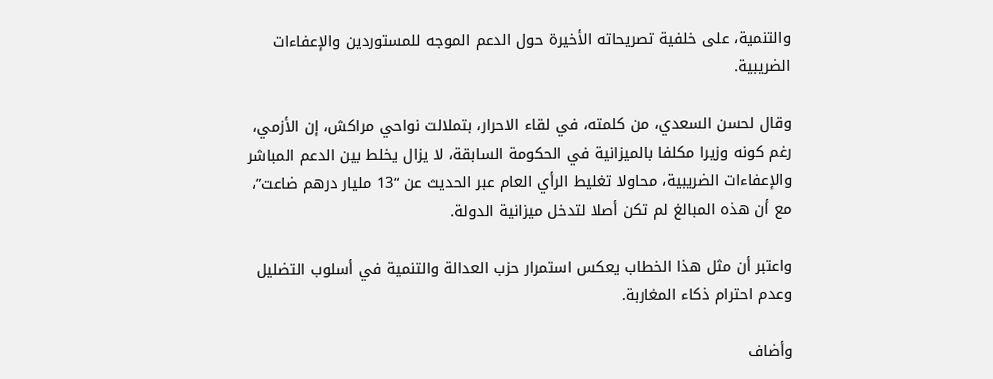والتنمية، على خلفية تصريحاته الأخيرة حول الدعم الموجه للمستوردين والإعفاءات الضريبية.

وقال لحسن السعدي، من كلمته، في لقاء الاحرار، بتملالت نواحي مراكش، إن الأزمي، رغم كونه وزيرا مكلفا بالميزانية في الحكومة السابقة، لا يزال يخلط بين الدعم المباشر والإعفاءات الضريبية، محاولا تغليط الرأي العام عبر الحديث عن “13 مليار درهم ضاعت”، مع أن هذه المبالغ لم تكن أصلا لتدخل ميزانية الدولة.

واعتبر أن مثل هذا الخطاب يعكس استمرار حزب العدالة والتنمية في أسلوب التضليل وعدم احترام ذكاء المغاربة.

وأضاف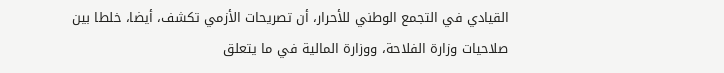القيادي في التجمع الوطني للأحرار، أن تصريحات الأزمي تكشف، أيضا، خلطا بين صلاحيات وزارة الفلاحة، ووزارة المالية في ما يتعلق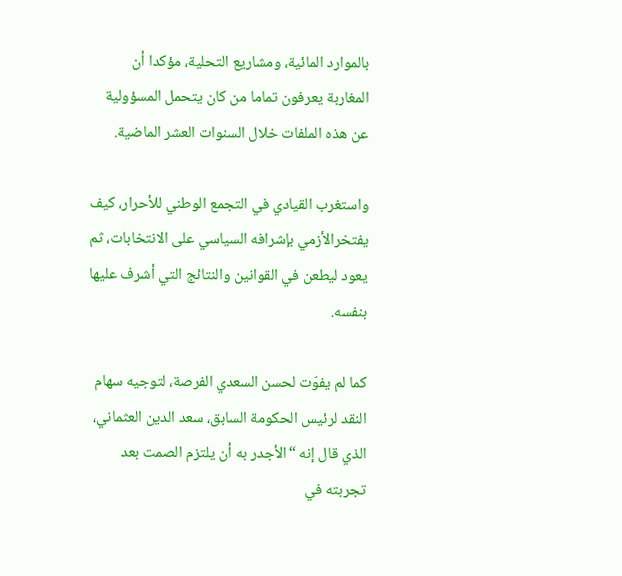بالموارد المائية، ومشاريع التحلية، مؤكدا أن المغاربة يعرفون تماما من كان يتحمل المسؤولية عن هذه الملفات خلال السنوات العشر الماضية.

واستغرب القيادي في التجمع الوطني للأحرار، كيف يفتخرالأزمي بإشرافه السياسي على الانتخابات، ثم يعود ليطعن في القوانين والنتائج التي أشرف عليها بنفسه.

كما لم يفوّت لحسن السعدي الفرصة، لتوجيه سهام النقد لرئيس الحكومة السابق، سعد الدين العثماني، الذي قال إنه “الأجدر به أن يلتزم الصمت بعد تجربته في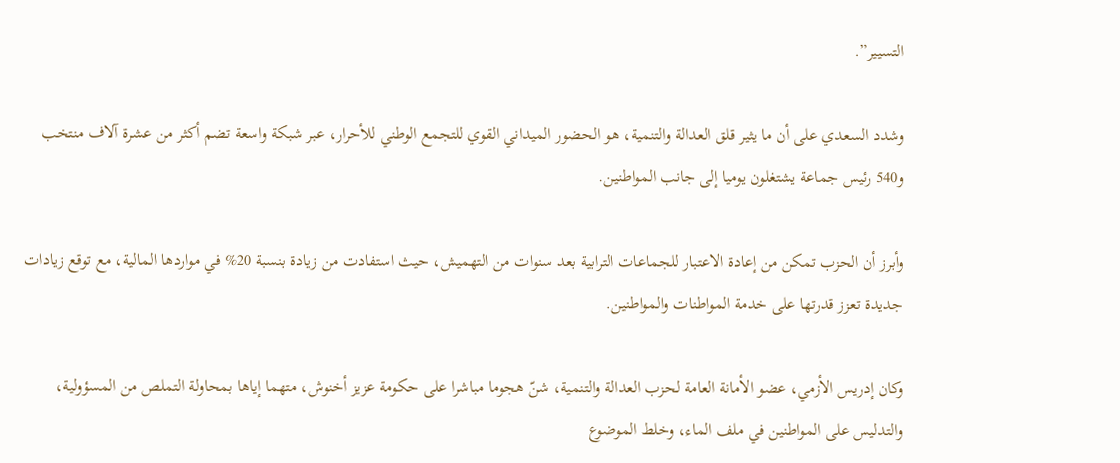التسيير”.

وشدد السعدي على أن ما يثير قلق العدالة والتنمية، هو الحضور الميداني القوي للتجمع الوطني للأحرار، عبر شبكة واسعة تضم أكثر من عشرة آلاف منتخب و540 رئيس جماعة يشتغلون يوميا إلى جانب المواطنين.

وأبرز أن الحزب تمكن من إعادة الاعتبار للجماعات الترابية بعد سنوات من التهميش، حيث استفادت من زيادة بنسبة 20% في مواردها المالية، مع توقع زيادات جديدة تعزز قدرتها على خدمة المواطنات والمواطنين.

وكان إدريس الأزمي، عضو الأمانة العامة لحزب العدالة والتنمية، شنّ هجوما مباشرا على حكومة عزيز أخنوش، متهما إياها بمحاولة التملص من المسؤولية، والتدليس على المواطنين في ملف الماء، وخلط الموضوع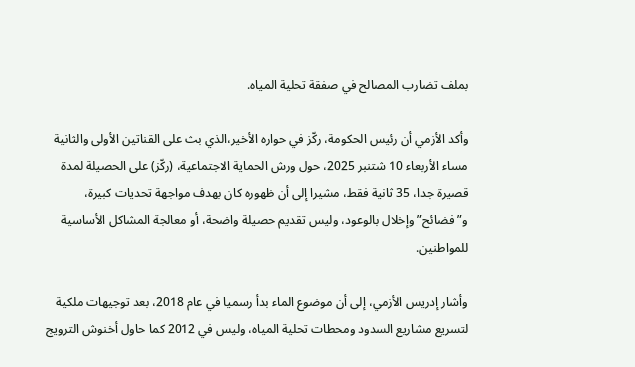بملف تضارب المصالح في صفقة تحلية المياه.

وأكد الأزمي أن رئيس الحكومة، ركّز في حواره الأخير،الذي بث على القناتين الأولى والثانية مساء الأربعاء 10 شتنبر 2025، حول ورش الحماية الاجتماعية، (ركّز) على الحصيلة لمدة قصيرة جدا، 35 ثانية فقط، مشيرا إلى أن ظهوره كان بهدف مواجهة تحديات كبيرة، و”فضائح” وإخلال بالوعود، وليس تقديم حصيلة واضحة، أو معالجة المشاكل الأساسية للمواطنين.

وأشار إدريس الأزمي، إلى أن موضوع الماء بدأ رسميا في عام 2018، بعد توجيهات ملكية لتسريع مشاريع السدود ومحطات تحلية المياه، وليس في 2012 كما حاول أخنوش الترويج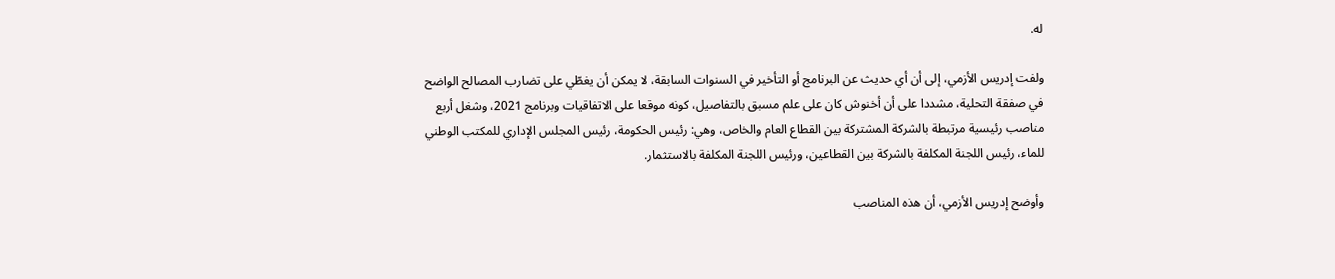له.

ولفت إدريس الأزمي، إلى أن أي حديث عن البرنامج أو التأخير في السنوات السابقة، لا يمكن أن يغطّي على تضارب المصالح الواضح في صفقة التحلية، مشددا على أن أخنوش كان على علم مسبق بالتفاصيل، كونه موقعا على الاتفاقيات وبرنامج 2021، وشغل أربع مناصب رئيسية مرتبطة بالشركة المشتركة بين القطاع العام والخاص، وهي: رئيس الحكومة، رئيس المجلس الإداري للمكتب الوطني للماء، رئيس اللجنة المكلفة بالشركة بين القطاعين، ورئيس اللجنة المكلفة بالاستثمار.

وأوضح إدريس الأزمي، أن هذه المناصب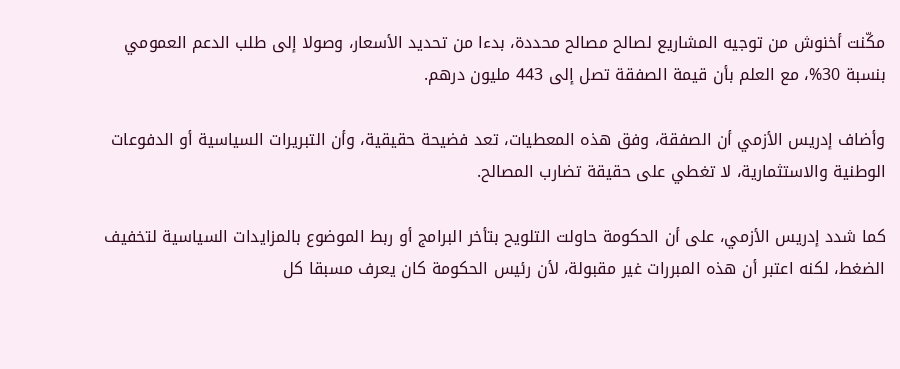مكّنت أخنوش من توجيه المشاريع لصالح مصالح محددة، بدءا من تحديد الأسعار، وصولا إلى طلب الدعم العمومي بنسبة 30%، مع العلم بأن قيمة الصفقة تصل إلى 443 مليون درهم.

وأضاف إدريس الأزمي أن الصفقة، وفق هذه المعطيات، تعد فضيحة حقيقية، وأن التبريرات السياسية أو الدفوعات الوطنية والاستثمارية، لا تغطي على حقيقة تضارب المصالح.

كما شدد إدريس الأزمي، على أن الحكومة حاولت التلويح بتأخر البرامج أو ربط الموضوع بالمزايدات السياسية لتخفيف الضغط، لكنه اعتبر أن هذه المبررات غير مقبولة، لأن رئيس الحكومة كان يعرف مسبقا كل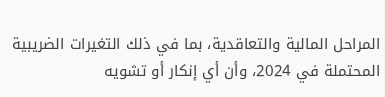المراحل المالية والتعاقدية، بما في ذلك التغيرات الضريبية المحتملة في 2024، وأن أي إنكار أو تشويه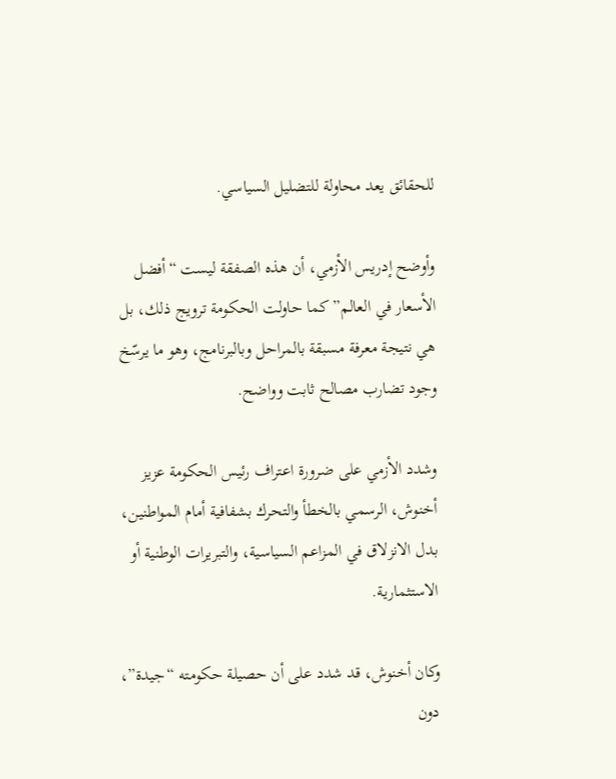للحقائق يعد محاولة للتضليل السياسي.

وأوضح إدريس الأزمي، أن هذه الصفقة ليست “أفضل الأسعار في العالم” كما حاولت الحكومة ترويج ذلك، بل هي نتيجة معرفة مسبقة بالمراحل وبالبرنامج، وهو ما يرسّخ وجود تضارب مصالح ثابت وواضح.

وشدد الأزمي على ضرورة اعتراف رئيس الحكومة عزيز أخنوش، الرسمي بالخطأ والتحرك بشفافية أمام المواطنين، بدل الانزلاق في المزاعم السياسية، والتبريرات الوطنية أو الاستثمارية.

وكان أخنوش، قد شدد على أن حصيلة حكومته “جيدة”، دون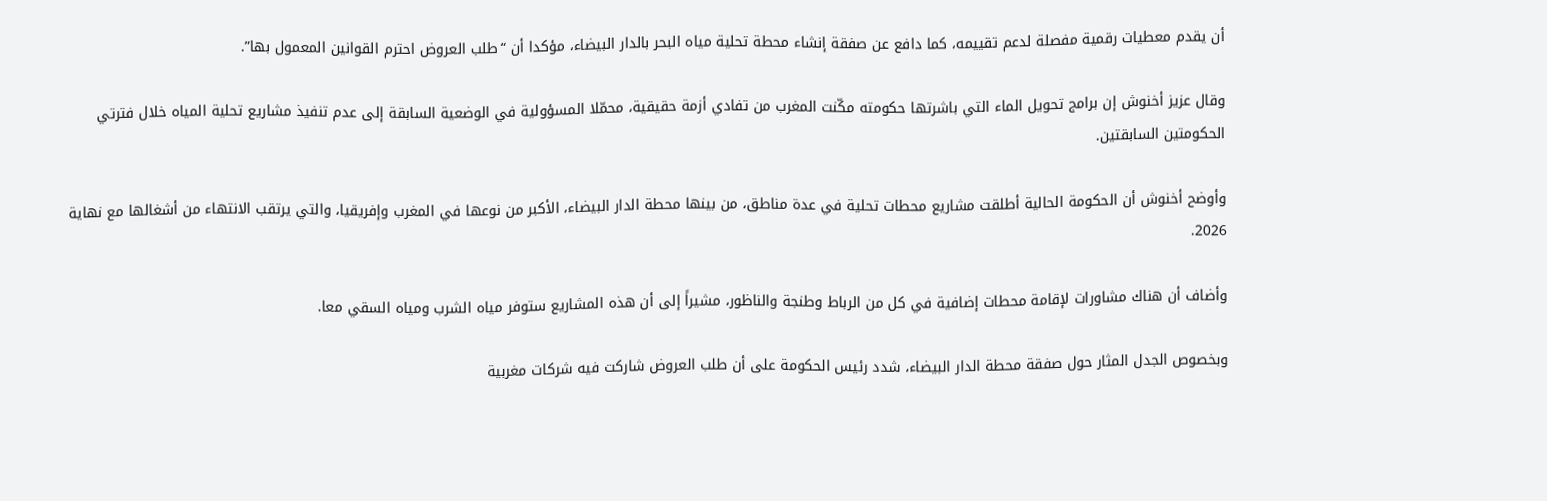أن يقدم معطيات رقمية مفصلة لدعم تقييمه، كما دافع عن صفقة إنشاء محطة تحلية مياه البحر بالدار البيضاء، مؤكدا أن “طلب العروض احترم القوانين المعمول بها”.

وقال عزيز أخنوش إن برامج تحويل الماء التي باشرتها حكومته مكّنت المغرب من تفادي أزمة حقيقية، محمّلا المسؤولية في الوضعية السابقة إلى عدم تنفيذ مشاريع تحلية المياه خلال فترتي الحكومتين السابقتين.

وأوضح أخنوش أن الحكومة الحالية أطلقت مشاريع محطات تحلية في عدة مناطق، من بينها محطة الدار البيضاء، الأكبر من نوعها في المغرب وإفريقيا، والتي يرتقب الانتهاء من أشغالها مع نهاية 2026.

وأضاف أن هناك مشاورات لإقامة محطات إضافية في كل من الرباط وطنجة والناظور، مشيراً إلى أن هذه المشاريع ستوفر مياه الشرب ومياه السقي معا.

وبخصوص الجدل المثار حول صفقة محطة الدار البيضاء، شدد رئيس الحكومة على أن طلب العروض شاركت فيه شركات مغربية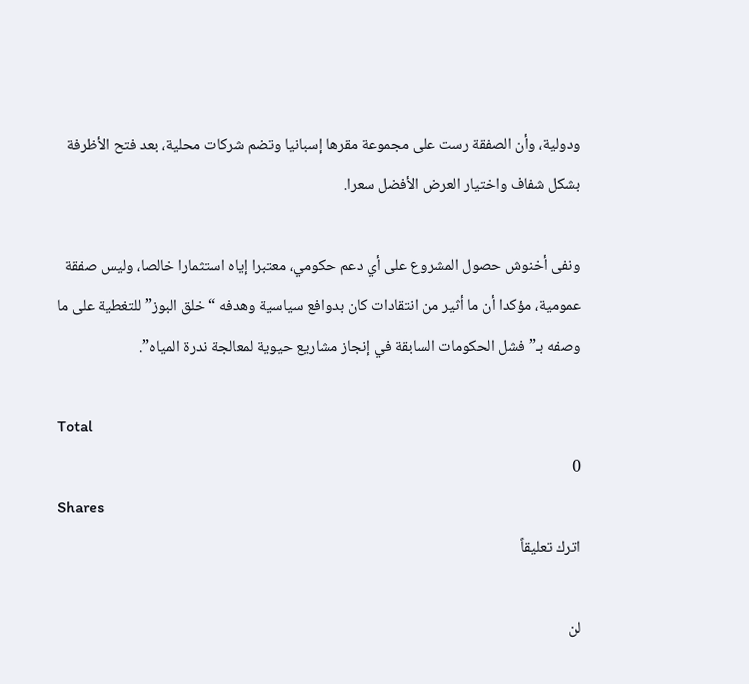ودولية، وأن الصفقة رست على مجموعة مقرها إسبانيا وتضم شركات محلية، بعد فتح الأظرفة بشكل شفاف واختيار العرض الأفضل سعرا.

ونفى أخنوش حصول المشروع على أي دعم حكومي، معتبرا إياه استثمارا خالصا، وليس صفقة عمومية، مؤكدا أن ما أثير من انتقادات كان بدوافع سياسية وهدفه “خلق البوز” للتغطية على ما وصفه بـ”فشل الحكومات السابقة في إنجاز مشاريع حيوية لمعالجة ندرة المياه”.

Total
0
Shares
اترك تعليقاً

لن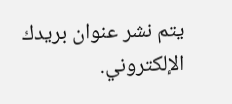يتم نشر عنوان بريدك الإلكتروني.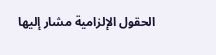الحقول الإلزامية مشار إليها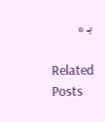بـ *

Related Posts